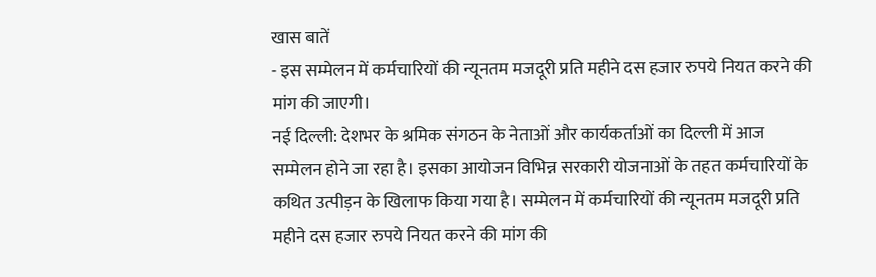खास बातें
- इस सम्मेलन में कर्मचारियों की न्यूनतम मजदूरी प्रति महीने दस हजार रुपये नियत करने की मांग की जाएगी।
नई दिल्ली: देशभर के श्रमिक संगठन के नेताओं और कार्यकर्ताओं का दिल्ली में आज सम्मेलन होने जा रहा है। इसका आयोजन विभिन्न सरकारी योजनाओं के तहत कर्मचारियों के कथित उत्पीड़न के खिलाफ किया गया है। सम्मेलन में कर्मचारियों की न्यूनतम मजदूरी प्रति महीने दस हजार रुपये नियत करने की मांग की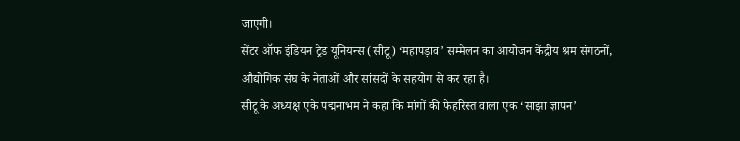जाएगी।
सेंटर ऑफ इंडियन ट्रेड यूनियन्स (सीटू) ‘महापड़ाव’ सम्मेलन का आयोजन केंद्रीय श्रम संगठनों, औद्योगिक संघ के नेताओं और सांसदों के सहयोग से कर रहा है।
सीटू के अध्यक्ष एके पद्मनाभम ने कहा कि मांगों की फेहरिस्त वाला एक ‘साझा ज्ञापन’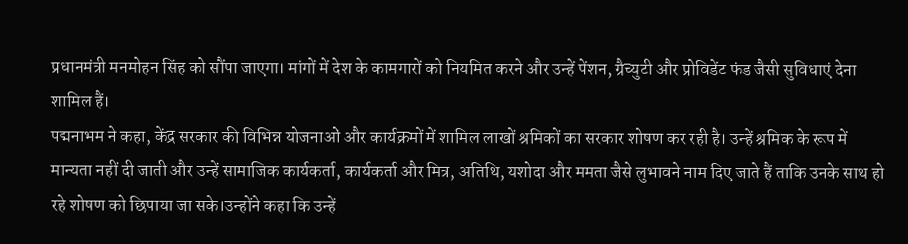प्रधानमंत्री मनमोहन सिंह को सौंपा जाएगा। मांगों में देश के कामगारों को नियमित करने और उन्हें पेंशन, ग्रैच्युटी और प्रोविडेंट फंड जैसी सुविधाएं देना शामिल हैं।
पद्मनाभम ने कहा, केंद्र सरकार की विभिन्न योजनाओं और कार्यक्रमों में शामिल लाखों श्रमिकों का सरकार शोषण कर रही है। उन्हें श्रमिक के रूप में मान्यता नहीं दी जाती और उन्हें सामाजिक कार्यकर्ता, कार्यकर्ता और मित्र, अतिथि, यशोदा और ममता जैसे लुभावने नाम दिए जाते हैं ताकि उनके साथ हो रहे शोषण को छिपाया जा सके।उन्होंने कहा कि उन्हें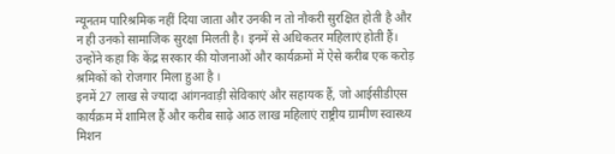न्यूनतम पारिश्रमिक नहीं दिया जाता और उनकी न तो नौकरी सुरक्षित होती है और न ही उनको सामाजिक सुरक्षा मिलती है। इनमें से अधिकतर महिलाएं होती हैं। उन्होंने कहा कि केंद्र सरकार की योजनाओं और कार्यक्रमों में ऐसे करीब एक करोड़ श्रमिकों को रोजगार मिला हुआ है ।
इनमें 27 लाख से ज्यादा आंगनवाड़ी सेविकाएं और सहायक हैं, जो आईसीडीएस कार्यक्रम में शामिल हैं और करीब साढ़े आठ लाख महिलाएं राष्ट्रीय ग्रामीण स्वास्थ्य मिशन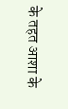के तहत आशा के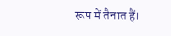रूप में तैनात हैं।